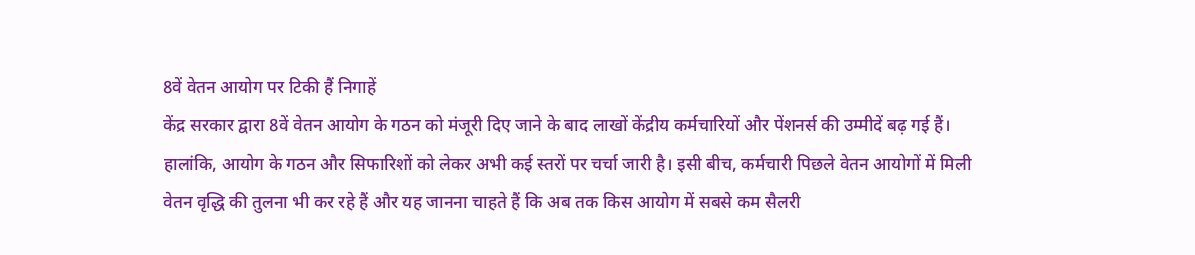8वें वेतन आयोग पर टिकी हैं निगाहें
केंद्र सरकार द्वारा 8वें वेतन आयोग के गठन को मंजूरी दिए जाने के बाद लाखों केंद्रीय कर्मचारियों और पेंशनर्स की उम्मीदें बढ़ गई हैं। हालांकि, आयोग के गठन और सिफारिशों को लेकर अभी कई स्तरों पर चर्चा जारी है। इसी बीच, कर्मचारी पिछले वेतन आयोगों में मिली वेतन वृद्धि की तुलना भी कर रहे हैं और यह जानना चाहते हैं कि अब तक किस आयोग में सबसे कम सैलरी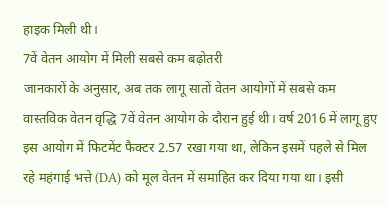हाइक मिली थी।
7वें वेतन आयोग में मिली सबसे कम बढ़ोतरी
जानकारों के अनुसार, अब तक लागू सातों वेतन आयोगों में सबसे कम वास्तविक वेतन वृद्धि 7वें वेतन आयोग के दौरान हुई थी। वर्ष 2016 में लागू हुए इस आयोग में फिटमेंट फैक्टर 2.57 रखा गया था, लेकिन इसमें पहले से मिल रहे महंगाई भत्ते (DA) को मूल वेतन में समाहित कर दिया गया था। इसी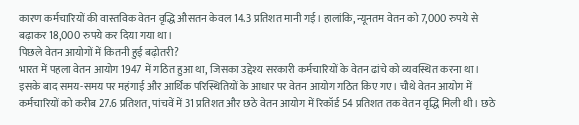कारण कर्मचारियों की वास्तविक वेतन वृद्धि औसतन केवल 14.3 प्रतिशत मानी गई। हालांकि, न्यूनतम वेतन को 7,000 रुपये से बढ़ाकर 18,000 रुपये कर दिया गया था।
पिछले वेतन आयोगों में कितनी हुई बढ़ोतरी?
भारत में पहला वेतन आयोग 1947 में गठित हुआ था, जिसका उद्देश्य सरकारी कर्मचारियों के वेतन ढांचे को व्यवस्थित करना था। इसके बाद समय-समय पर महंगाई और आर्थिक परिस्थितियों के आधार पर वेतन आयोग गठित किए गए। चौथे वेतन आयोग में कर्मचारियों को करीब 27.6 प्रतिशत, पांचवें में 31 प्रतिशत और छठे वेतन आयोग में रिकॉर्ड 54 प्रतिशत तक वेतन वृद्धि मिली थी। छठे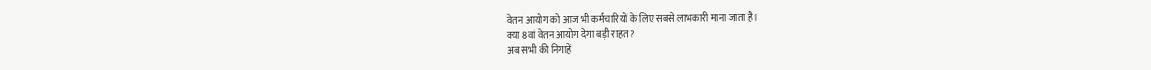वेतन आयोग को आज भी कर्मचारियों के लिए सबसे लाभकारी माना जाता है।
क्या 8वां वेतन आयोग देगा बड़ी राहत?
अब सभी की निगाहें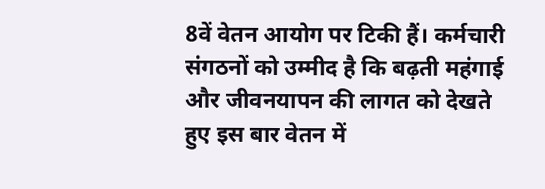8वें वेतन आयोग पर टिकी हैं। कर्मचारी संगठनों को उम्मीद है कि बढ़ती महंगाई और जीवनयापन की लागत को देखते हुए इस बार वेतन में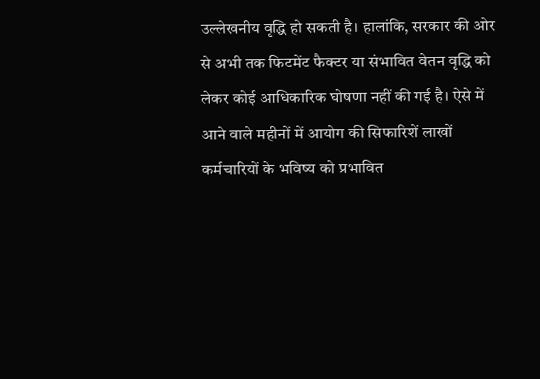उल्लेखनीय वृद्धि हो सकती है। हालांकि, सरकार की ओर से अभी तक फिटमेंट फैक्टर या संभावित वेतन वृद्धि को लेकर कोई आधिकारिक घोषणा नहीं की गई है। ऐसे में आने वाले महीनों में आयोग की सिफारिशें लाखों कर्मचारियों के भविष्य को प्रभावित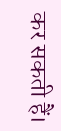कर सकती हैं।